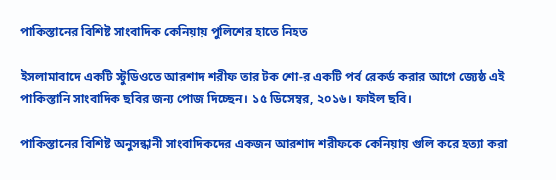পাকিস্তানের বিশিষ্ট সাংবাদিক কেনিয়ায় পুলিশের হাতে নিহত

ইসলামাবাদে একটি স্টুডিওতে আরশাদ শরীফ তার টক শো-র একটি পর্ব রেকর্ড করার আগে জ্যেষ্ঠ এই পাকিস্তানি সাংবাদিক ছবির জন্য পোজ দিচ্ছেন। ১৫ ডিসেম্বর, ২০১৬। ফাইল ছবি।

পাকিস্তানের বিশিষ্ট অনুসন্ধানী সাংবাদিকদের একজন আরশাদ শরীফকে কেনিয়ায় গুলি করে হত্যা করা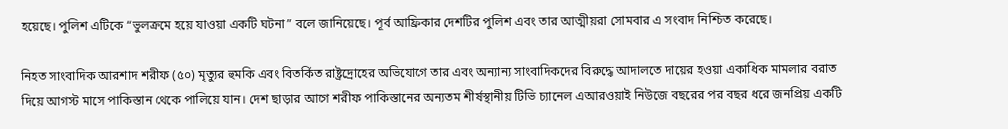হয়েছে। পুলিশ এটিকে “ভুলক্রমে হয়ে যাওয়া একটি ঘটনা” বলে জানিয়েছে। পূর্ব আফ্রিকার দেশটির পুলিশ এবং তার আত্মীয়রা সোমবার এ সংবাদ নিশ্চিত করেছে।

নিহত সাংবাদিক আরশাদ শরীফ (৫০) মৃত্যুর হুমকি এবং বিতর্কিত রাষ্ট্রদ্রোহের অভিযোগে তার এবং অন্যান্য সাংবাদিকদের বিরুদ্ধে আদালতে দায়ের হওয়া একাধিক মামলার বরাত দিয়ে আগস্ট মাসে পাকিস্তান থেকে পালিয়ে যান। দেশ ছাড়ার আগে শরীফ পাকিস্তানের অন্যতম শীর্ষস্থানীয় টিভি চ্যানেল এআরওয়াই নিউজে বছরের পর বছর ধরে জনপ্রিয় একটি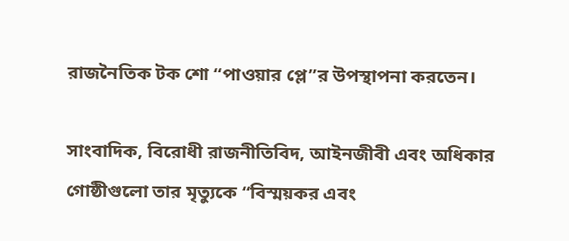রাজনৈতিক টক শো “পাওয়ার প্লে”র উপস্থাপনা করতেন।

সাংবাদিক, বিরোধী রাজনীতিবিদ, আইনজীবী এবং অধিকার গোষ্ঠীগুলো তার মৃত্যুকে “বিস্ময়কর এবং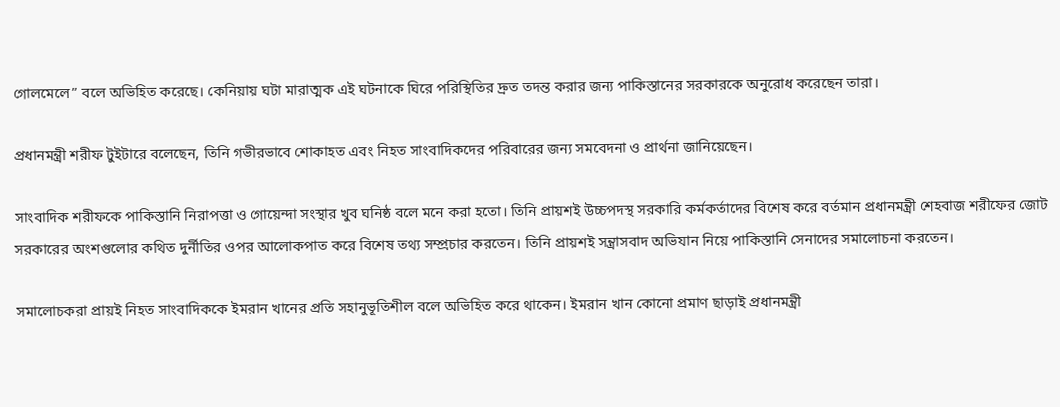গোলমেলে” বলে অভিহিত করেছে। কেনিয়ায় ঘটা মারাত্মক এই ঘটনাকে ঘিরে পরিস্থিতির দ্রুত তদন্ত করার জন্য পাকিস্তানের সরকারকে অনুরোধ করেছেন তারা।

প্রধানমন্ত্রী শরীফ টুইটারে বলেছেন, তিনি গভীরভাবে শোকাহত এবং নিহত সাংবাদিকদের পরিবারের জন্য সমবেদনা ও প্রার্থনা জানিয়েছেন।

সাংবাদিক শরীফকে পাকিস্তানি নিরাপত্তা ও গোয়েন্দা সংস্থার খুব ঘনিষ্ঠ বলে মনে করা হতো। তিনি প্রায়শই উচ্চপদস্থ সরকারি কর্মকর্তাদের বিশেষ করে বর্তমান প্রধানমন্ত্রী শেহবাজ শরীফের জোট সরকারের অংশগুলোর কথিত দুর্নীতির ওপর আলোকপাত করে বিশেষ তথ্য সম্প্রচার করতেন। তিনি প্রায়শই সন্ত্রাসবাদ অভিযান নিয়ে পাকিস্তানি সেনাদের সমালোচনা করতেন।

সমালোচকরা প্রায়ই নিহত সাংবাদিককে ইমরান খানের প্রতি সহানুভূতিশীল বলে অভিহিত করে থাকেন। ইমরান খান কোনো প্রমাণ ছাড়াই প্রধানমন্ত্রী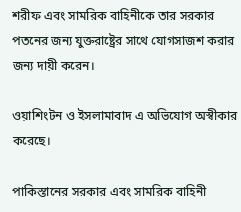শরীফ এবং সামরিক বাহিনীকে তার সরকার পতনের জন্য যুক্তরাষ্ট্রের সাথে যোগসাজশ করার জন্য দায়ী করেন।

ওয়াশিংটন ও ইসলামাবাদ এ অভিযোগ অস্বীকার করেছে।

পাকিস্তানের সরকার এবং সামরিক বাহিনী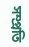সম্প্রতি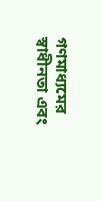গণমাধ্যমের স্বাধীনতা এবং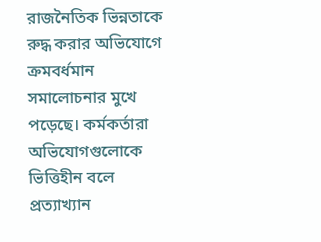রাজনৈতিক ভিন্নতাকে রুদ্ধ করার অভিযোগে ক্রমবর্ধমান সমালোচনার মুখে পড়েছে। কর্মকর্তারা অভিযোগগুলোকে ভিত্তিহীন বলে প্রত্যাখ্যান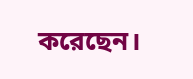করেছেন।